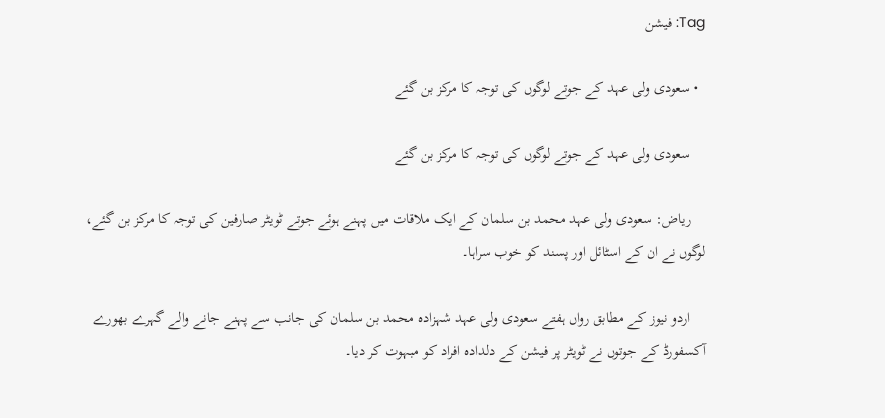Tag: فیشن

  • سعودی ولی عہد کے جوتے لوگوں کی توجہ کا مرکز بن گئے

    سعودی ولی عہد کے جوتے لوگوں کی توجہ کا مرکز بن گئے

    ریاض: سعودی ولی عہد محمد بن سلمان کے ایک ملاقات میں پہنے ہوئے جوتے ٹویٹر صارفین کی توجہ کا مرکز بن گئے، لوگوں نے ان کے اسٹائل اور پسند کو خوب سراہا۔

    اردو نیوز کے مطابق رواں ہفتے سعودی ولی عہد شہزادہ محمد بن سلمان کی جانب سے پہنے جانے والے گہرے بھورے آکسفورڈ کے جوتوں نے ٹویٹر پر فیشن کے دلدادہ افراد کو مبہوت کر دیا۔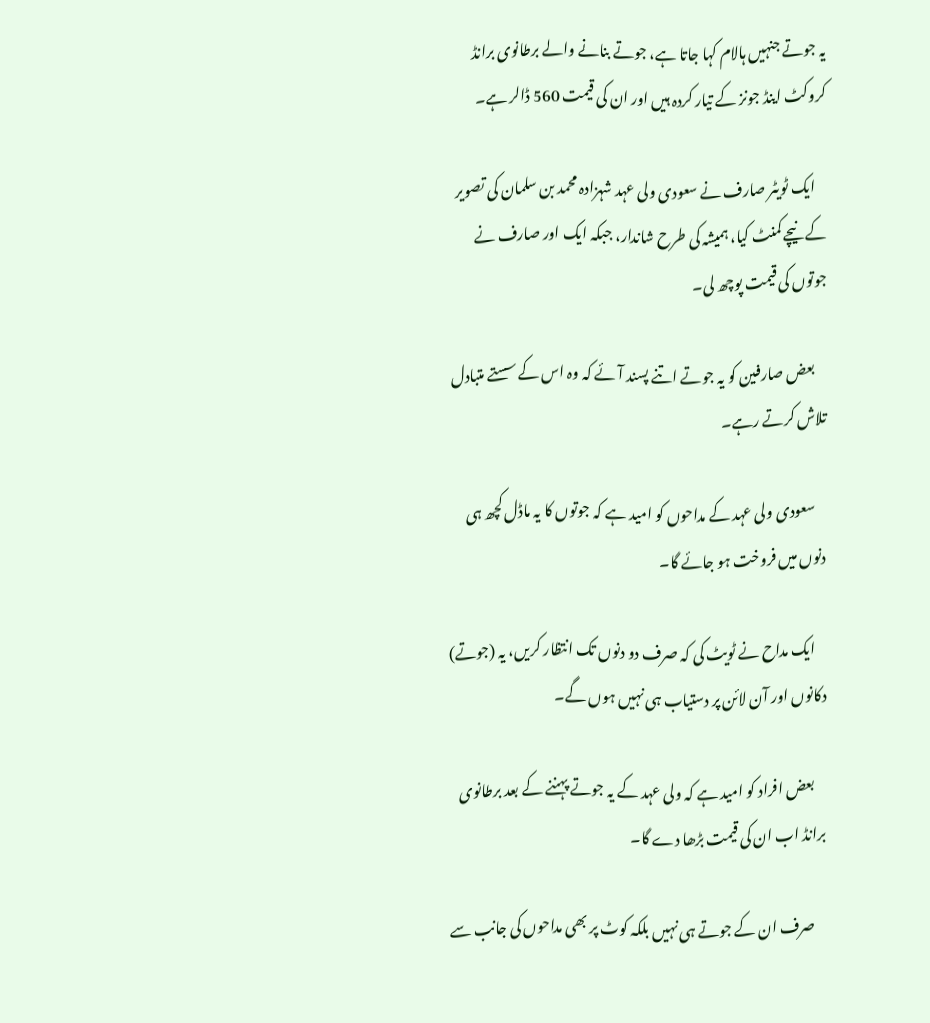یہ جوتے جنہیں ہالام کہا جاتا ہے، جوتے بنانے والے برطانوی برانڈ کروکٹ اینڈ جونز کے تیار کردہ ہیں اور ان کی قیمت 560 ڈالر ہے۔

    ایک ٹویٹر صارف نے سعودی ولی عہد شہزادہ محمد بن سلمان کی تصویر کے نیچے کمنٹ کیا، ہمیشہ کی طرح شاندار، جبکہ ایک اور صارف نے جوتوں کی قیمت پوچھ لی۔

    بعض صارفین کو یہ جوتے اتنے پسند آئے کہ وہ اس کے سستے متبادل تلاش کرتے رہے۔

    سعودی ولی عہد کے مداحوں کو امید ہے کہ جوتوں کا یہ ماڈل کچھ ہی دنوں میں فروخت ہو جائے گا۔

    ایک مداح نے ٹویٹ کی کہ صرف دو دنوں تک انتظار کریں، یہ (جوتے) دکانوں اور آن لائن پر دستیاب ہی نہیں ہوں گے۔

    بعض افراد کو امید ہے کہ ولی عہد کے یہ جوتے پہننے کے بعد برطانوی برانڈ اب ان کی قیمت بڑھا دے گا۔

    صرف ان کے جوتے ہی نہیں بلکہ کوٹ پر بھی مداحوں کی جانب سے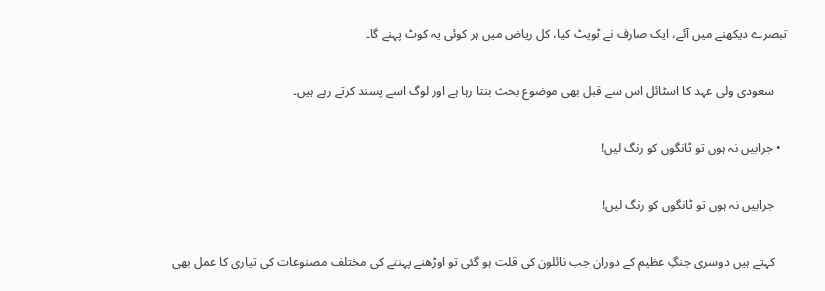تبصرے دیکھنے میں آئے، ایک صارف نے ٹویٹ کیا، کل ریاض میں ہر کوئی یہ کوٹ پہنے گا۔

    سعودی ولی عہد کا اسٹائل اس سے قبل بھی موضوع بحث بنتا رہا ہے اور لوگ اسے پسند کرتے رہے ہیں۔

  • جرابیں‌ نہ ہوں تو ٹانگوں‌ کو رنگ لیں!

    جرابیں‌ نہ ہوں تو ٹانگوں‌ کو رنگ لیں!

    کہتے ہیں دوسری جنگِ عظیم کے دوران جب نائلون کی قلت ہو گئی تو اوڑھنے پہننے کی مختلف مصنوعات کی تیاری کا عمل بھی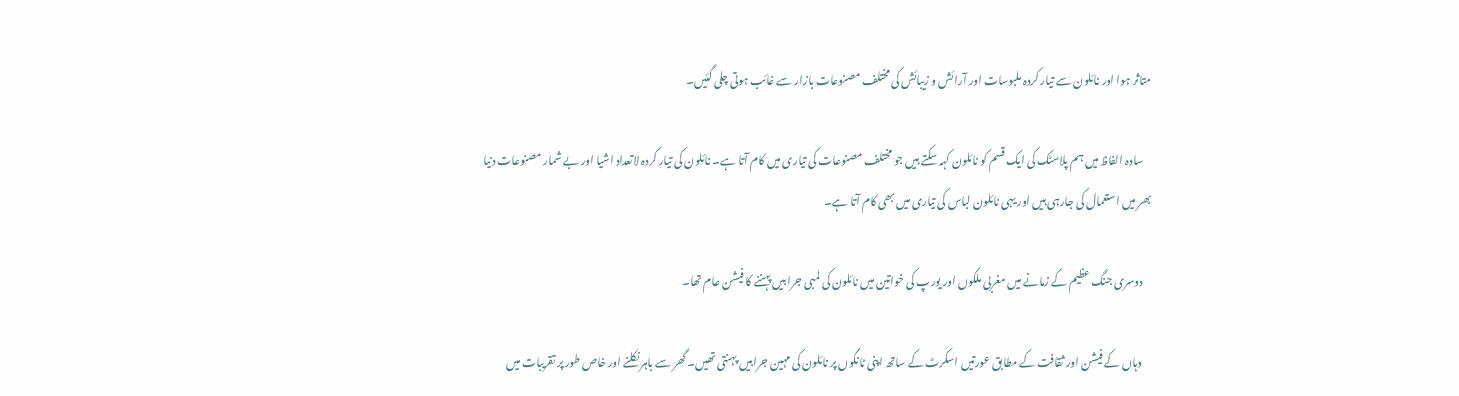متاثر ہوا اور نائلون سے تیار کردہ ملبوسات اور آرائش و زیبائش کی مختلف مصنوعات بازار سے غائب ہوتی چلی گئیں۔

    سادہ الفاظ میں‌ ہم پلاسٹک کی ایک قسم کو نائلون کہہ سکتے ہیں جو مختلف مصنوعات کی تیاری میں کام آتا ہے۔ نائلون کی تیار کردہ لاتعداد اشیا اور بے شمار مصنوعات دنیا بھر میں استعمال کی جارہی ہیں‌ اور یہی نائلون لباس کی تیاری میں بھی کام آتا ہے۔

    دوسری جنگ عظیم کے زمانے میں مغربی ملکوں اور یورپ کی خواتین میں نائلون کی لمبی جرابیں پہننے کا فیشن عام تھا۔

    وہاں کے فیشن اور ثقافت کے مطابق عورتیں اسکرٹ کے ساتھ اپنی ٹانگوں پر نائلون کی مہین جرابیں پہنتی تھیں۔ گھر سے باہر نکلنے اور خاص طور پر تقریبات میں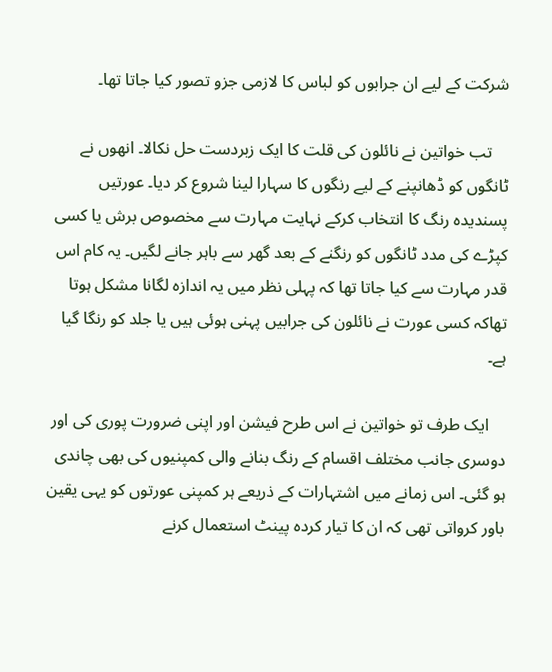شرکت کے لیے ان جرابوں کو لباس کا لازمی جزو تصور کیا جاتا تھا۔

    تب خواتین نے نائلون کی قلت کا ایک زبردست حل نکالا۔ انھوں نے ٹانگوں کو ڈھانپنے کے لیے رنگوں کا سہارا لینا شروع کر دیا۔ عورتیں پسندیدہ رنگ کا انتخاب کرکے نہایت مہارت سے مخصوص برش یا کسی کپڑے کی مدد ٹانگوں کو رنگنے کے بعد گھر سے باہر جانے لگیں۔ یہ کام اس قدر مہارت سے کیا جاتا تھا کہ پہلی نظر میں یہ اندازہ لگانا مشکل ہوتا تھاکہ کسی عورت نے نائلون کی جرابیں پہنی ہوئی ہیں یا جلد کو رنگا گیا ہے۔

    ایک طرف تو خواتین نے اس طرح فیشن اور اپنی ضرورت پوری کی اور دوسری جانب مختلف اقسام کے رنگ بنانے والی کمپنیوں کی بھی چاندی ہو گئی۔ اس زمانے میں اشتہارات کے ذریعے ہر کمپنی عورتوں کو یہی یقین باور کرواتی تھی کہ ان کا تیار کردہ پینٹ استعمال کرنے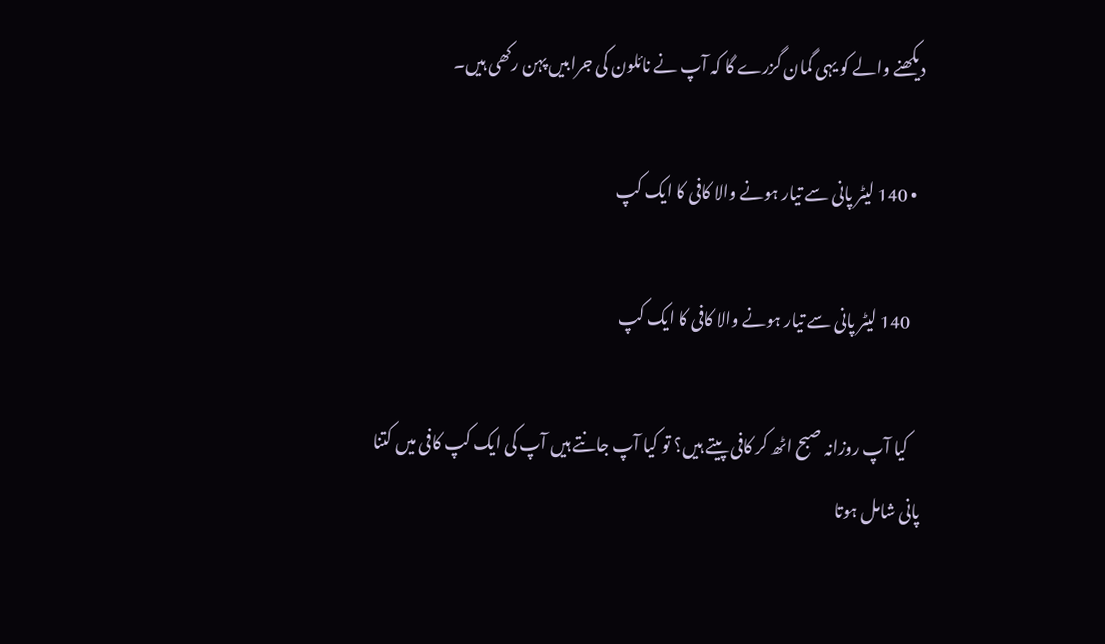دیکھنے والے کو یہی گمان گزرے گا کہ آپ نے نائلون کی جرابیں پہن رکھی ہیں۔

  • 140 لیٹر پانی سے تیار ہونے والا کافی کا ایک کپ

    140 لیٹر پانی سے تیار ہونے والا کافی کا ایک کپ

    کیا آپ روزانہ صبح اٹھ کر کافی پیتے ہیں؟ تو کیا آپ جانتے ہیں آپ کی ایک کپ کافی میں کتنا پانی شامل ہوتا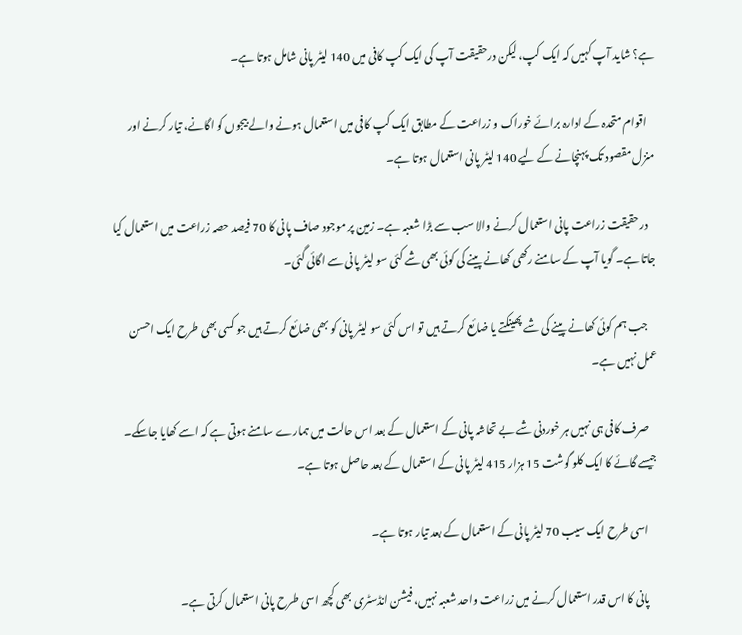ہے؟ شاید آپ کہیں کہ ایک کپ، لیکن درحقیقت آپ کی ایک کپ کافی میں 140 لیٹر پانی شامل ہوتا ہے۔

    اقوام متحدہ کے ادارہ برائے خوراک و زراعت کے مطابق ایک کپ کافی میں استعمال ہونے والے بیجوں کو اگانے، تیار کرنے اور منزل مقصود تک پہنچانے کے لیے 140 لیٹر پانی استعمال ہوتا ہے۔

    درحقیقت زراعت پانی استعمال کرنے والا سب سے بڑا شعبہ ہے۔ زمین پر موجود صاف پانی کا 70 فیصد حصہ زراعت میں استعمال کیا جاتا ہے۔ گویا آپ کے سامنے رکھی کھانے پینے کی کوئی بھی شے کئی سو لیٹر پانی سے اگائی گئی۔

    جب ہم کوئی کھانے پینے کی شے پھینکتے یا ضائع کرتے ہیں تو اس کئی سو لیٹر پانی کو بھی ضائع کرتے ہیں جو کسی بھی طرح ایک احسن عمل نہیں ہے۔

    صرف کافی ہی نہیں ہر خوردنی شے بے تحاشہ پانی کے استعمال کے بعد اس حالت میں ہمارے سامنے ہوتی ہے کہ اسے کھایا جاسکے۔ جیسے گائے کا ایک کلو گوشت 15 ہزار 415 لیٹر پانی کے استعمال کے بعد حاصل ہوتا ہے۔

    اسی طرح ایک سیب 70 لیٹر پانی کے استعمال کے بعد تیار ہوتا ہے۔

    پانی کا اس قدر استعمال کرنے میں زراعت واحد شعبہ نہیں، فیشن انڈسٹری بھی کچھ اسی طرح پانی استعمال کرتی ہے۔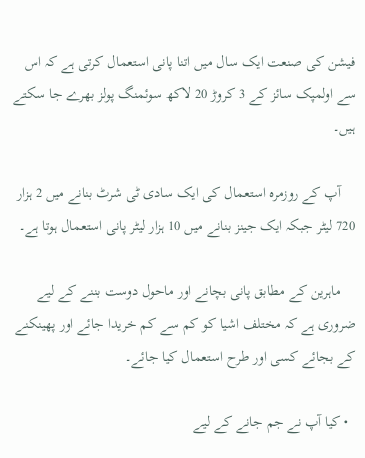فیشن کی صنعت ایک سال میں اتنا پانی استعمال کرتی ہے کہ اس سے اولمپک سائز کے 3 کروڑ 20 لاکھ سوئمنگ پولز بھرے جا سکتے ہیں۔

    آپ کے روزمرہ استعمال کی ایک سادی ٹی شرٹ بنانے میں 2 ہزار 720 لیٹر جبکہ ایک جینز بنانے میں 10 ہزار لیٹر پانی استعمال ہوتا ہے۔

    ماہرین کے مطابق پانی بچانے اور ماحول دوست بننے کے لیے ضروری ہے کہ مختلف اشیا کو کم سے کم خریدا جائے اور پھینکنے کے بجائے کسی اور طرح استعمال کیا جائے۔

  • کیا آپ نے جم جانے کے لیے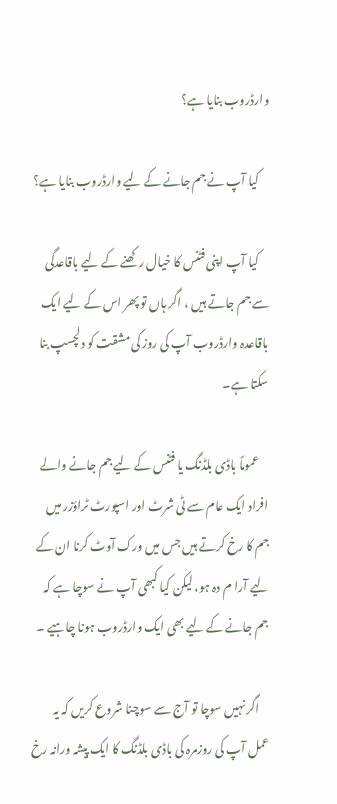وارڈروب بنایا ہے؟

    کیا آپ نے جم جانے کے لیے وارڈروب بنایا ہے؟

    کیا آپ اپنی فٹنس کا خیال رکھنے کے لیے باقاعدگی سے جم جاتے ہیں ، اگر ہاں تو پھر اس کے لیے ایک باقاعدہ وارڈروب آپ کی روز کی مشقت کو دلچسپ بنا سکتا ہے۔

    عموماً باڈی بلڈنگ یا فٹنس کے لیے جم جانے والے افراد ایک عام سے ٹی شرٹ اور اسپورٹ ٹراؤزر میں جم کا رخ کرتے ہیں جس میں ورک آوٹ کرنا ان کے لیے آرا م دہ ہو، لیکن کیا کبھی آپ نے سوچا ہے کہ جم جانے کے لیے بھی ایک وارڈروب ہونا چاہیے ۔

    اگر نہیں سوچا تو آج سے سوچنا شروع کریں کہ یہ عمل آپ کی روزمرہ کی باڈی بلڈنگ کا ایک پیشہ ورانہ رخ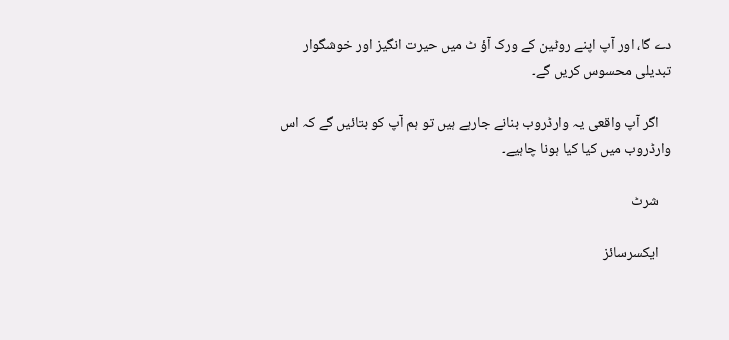دے گا، اور آپ اپنے روٹین کے ورک آؤ ٹ میں حیرت انگیز اور خوشگوار تبدیلی محسوس کریں گے۔

    اگر آپ واقعی یہ وارڈروب بنانے جارہے ہیں تو ہم آپ کو بتائیں گے کہ اس وارڈروب میں کیا کیا ہونا چاہیے۔

    شرٹ

    ایکسرسائز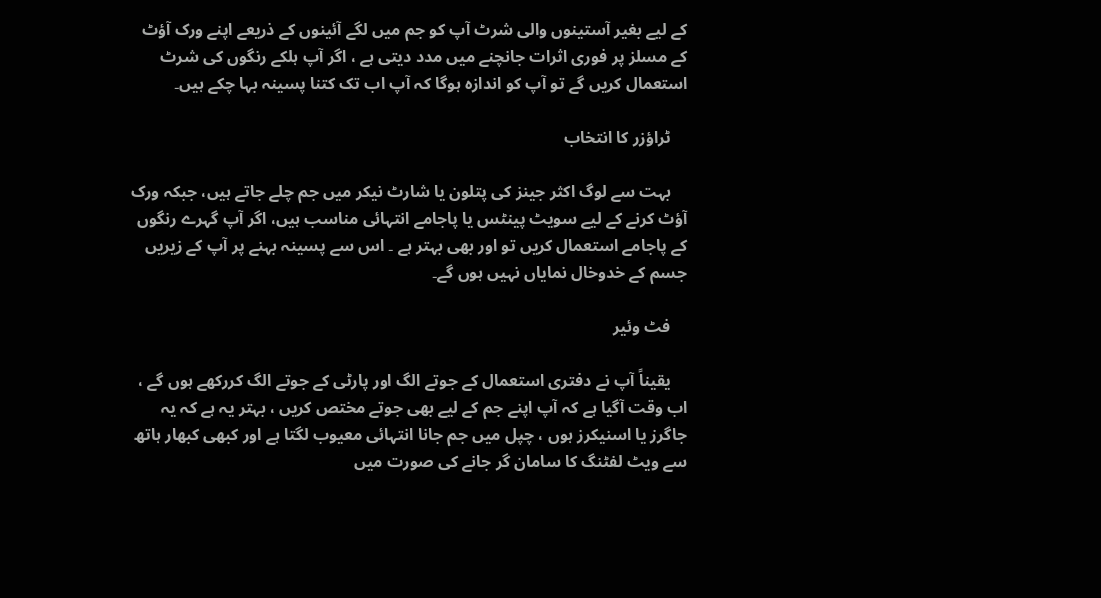کے لیے بغیر آستینوں والی شرٹ آپ کو جم میں لگے آئینوں کے ذریعے اپنے ورک آؤٹ کے مسلز پر فوری اثرات جانچنے میں مدد دیتی ہے ، اگر آپ ہلکے رنگوں کی شرٹ استعمال کریں گے تو آپ کو اندازہ ہوگا کہ آپ اب تک کتنا پسینہ بہا چکے ہیں۔

    ٹراؤزر کا انتخاب

    بہت سے لوگ اکثر جینز کی پتلون یا شارٹ نیکر میں جم چلے جاتے ہیں، جبکہ ورک آؤٹ کرنے کے لیے سویٹ پینٹس یا پاجامے انتہائی مناسب ہیں، اگر آپ گہرے رنگوں کے پاجامے استعمال کریں تو اور بھی بہتر ہے ۔ اس سے پسینہ بہنے پر آپ کے زیریں جسم کے خدوخال نمایاں نہیں ہوں گے۔

    فٹ وئیر

    یقیناً آپ نے دفتری استعمال کے جوتے الگ اور پارٹی کے جوتے الگ کررکھے ہوں گے ، اب وقت آگیا ہے کہ آپ اپنے جم کے لیے بھی جوتے مختص کریں ، بہتر یہ ہے کہ یہ جاگرز یا اسنیکرز ہوں ، چپل میں جم جانا انتہائی معیوب لگتا ہے اور کبھی کبھار ہاتھ سے ویٹ لفٹنگ کا سامان گر جانے کی صورت میں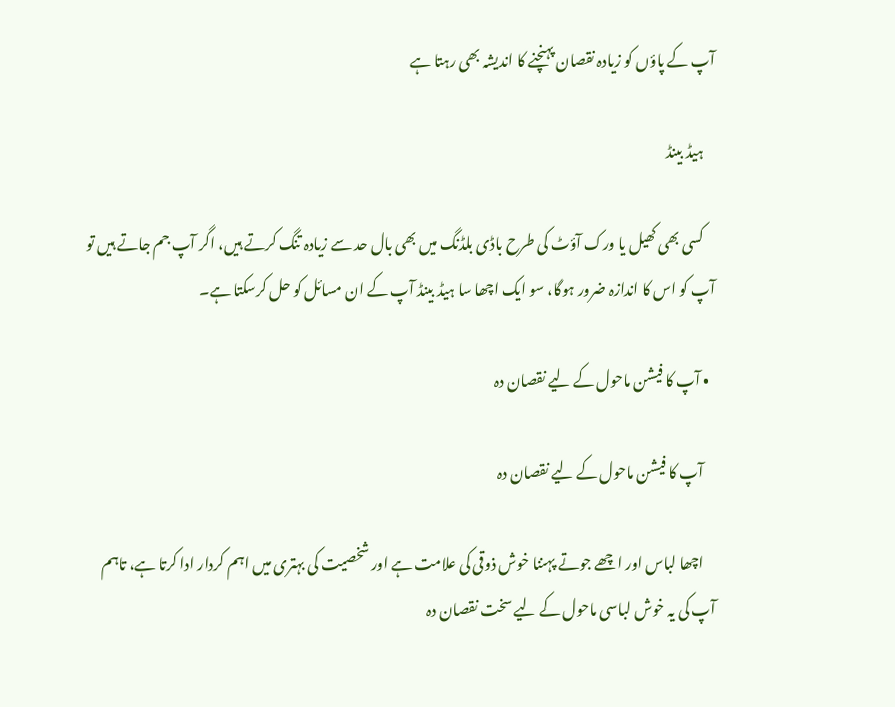آپ کے پاؤں کو زیادہ نقصان پہنچنے کا اندیشہ بھی رہتا ہے

    ہیڈ بینڈ

    کسی بھی کھیل یا ورک آؤٹ کی طرح باڈی بلڈنگ میں بھی بال حد سے زیادہ تنگ کرتے ہیں، اگر آپ جم جاتے ہیں تو آپ کو اس کا اندازہ ضرور ہوگا، سو ایک اچھا سا ہیڈ بینڈ آپ کے ان مسائل کو حل کرسکتا ہے۔

  • آپ کا فیشن ماحول کے لیے نقصان دہ

    آپ کا فیشن ماحول کے لیے نقصان دہ

    اچھا لباس اور اچھے جوتے پہننا خوش ذوقی کی علامت ہے اور شخصیت کی بہتری میں اہم کردار ادا کرتا ہے، تاہم آپ کی یہ خوش لباسی ماحول کے لیے سخت نقصان دہ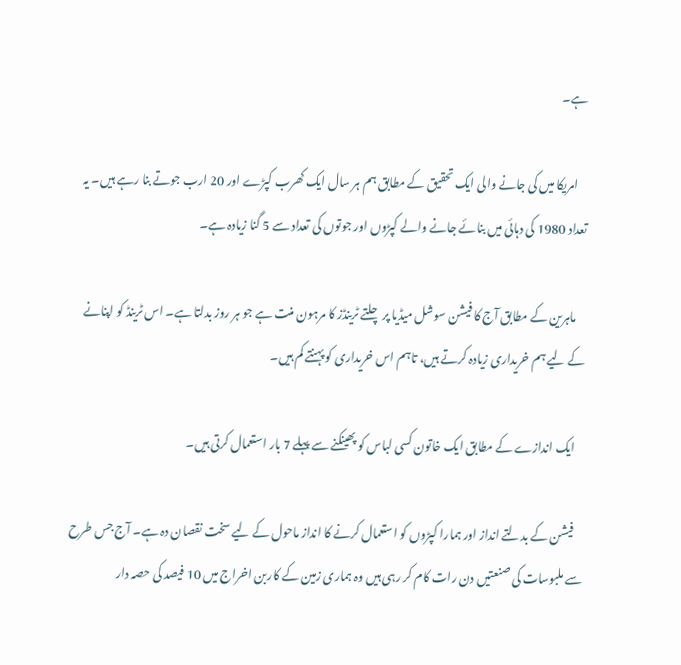ہے۔

    امریکا میں کی جانے والی ایک تحقیق کے مطابق ہم ہر سال ایک کھرب کپڑے اور 20 ارب جوتے بنا رہے ہیں۔ یہ تعداد 1980 کی دہائی میں بنائے جانے والے کپڑوں اور جوتوں کی تعداد سے 5 گنا زیادہ ہے۔

    ماہرین کے مطابق آج کا فیشن سوشل میڈیا پر چلتے ٹرینڈز کا مرہون منت ہے جو ہر روز بدلتا ہے۔ اس ٹرینڈ کو اپنانے کے لیے ہم خریداری زیادہ کرتے ہیں، تاہم اس خریداری کو پہنتے کم ہیں۔

    ایک اندازے کے مطابق ایک خاتون کسی لباس کو پھینکنے سے پہلے 7 بار استعمال کرتی ہیں۔

    فیشن کے بدلتے انداز اور ہمارا کپڑوں کو استعمال کرنے کا انداز ماحول کے لیے سخت نقصان دہ ہے۔ آج جس طرح سے ملبوسات کی صنعتیں دن رات کام کر رہی ہیں وہ ہماری زمین کے کاربن اخراج میں 10 فیصد کی حصہ دار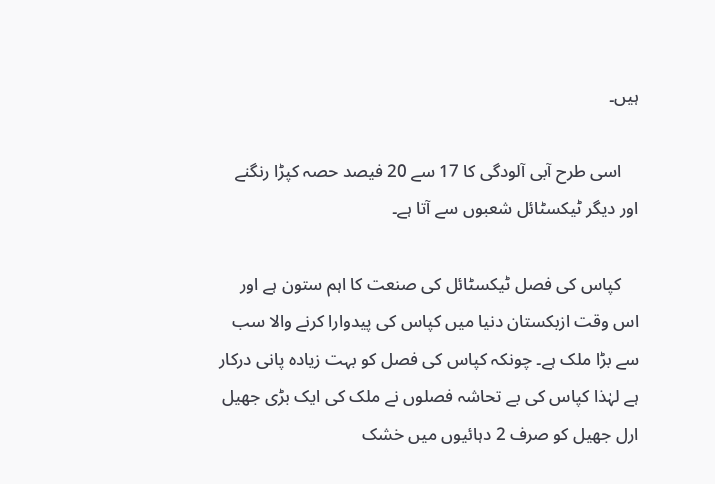ہیں۔

    اسی طرح آبی آلودگی کا 17 سے 20 فیصد حصہ کپڑا رنگنے اور دیگر ٹیکسٹائل شعبوں سے آتا ہے۔

    کپاس کی فصل ٹیکسٹائل کی صنعت کا اہم ستون ہے اور اس وقت ازبکستان دنیا میں کپاس کی پیدوارا کرنے والا سب سے بڑا ملک ہے۔ چونکہ کپاس کی فصل کو بہت زیادہ پانی درکار ہے لہٰذا کپاس کی بے تحاشہ فصلوں نے ملک کی ایک بڑی جھیل ارل جھیل کو صرف 2 دہائیوں میں خشک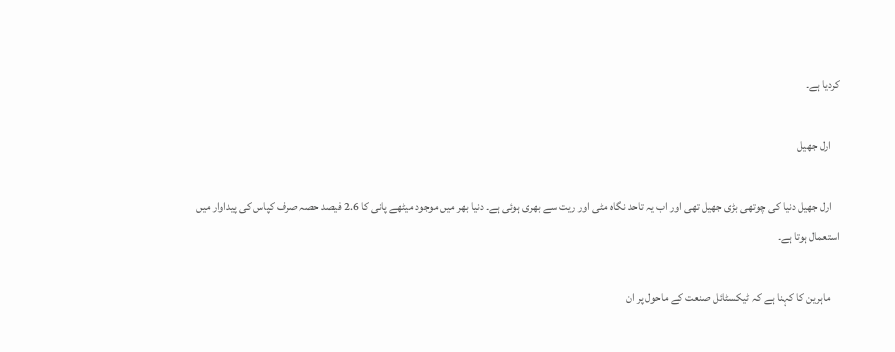کردیا ہے۔

    ارل جھیل

    ارل جھیل دنیا کی چوتھی بڑی جھیل تھی اور اب یہ تاحد نگاہ مٹی اور ریت سے بھری ہوئی ہے۔ دنیا بھر میں موجود میٹھے پانی کا 2.6 فیصد حصہ صرف کپاس کی پیداوار میں استعمال ہوتا ہے۔

    ماہرین کا کہنا ہے کہ ٹیکسٹائل صنعت کے ماحول پر ان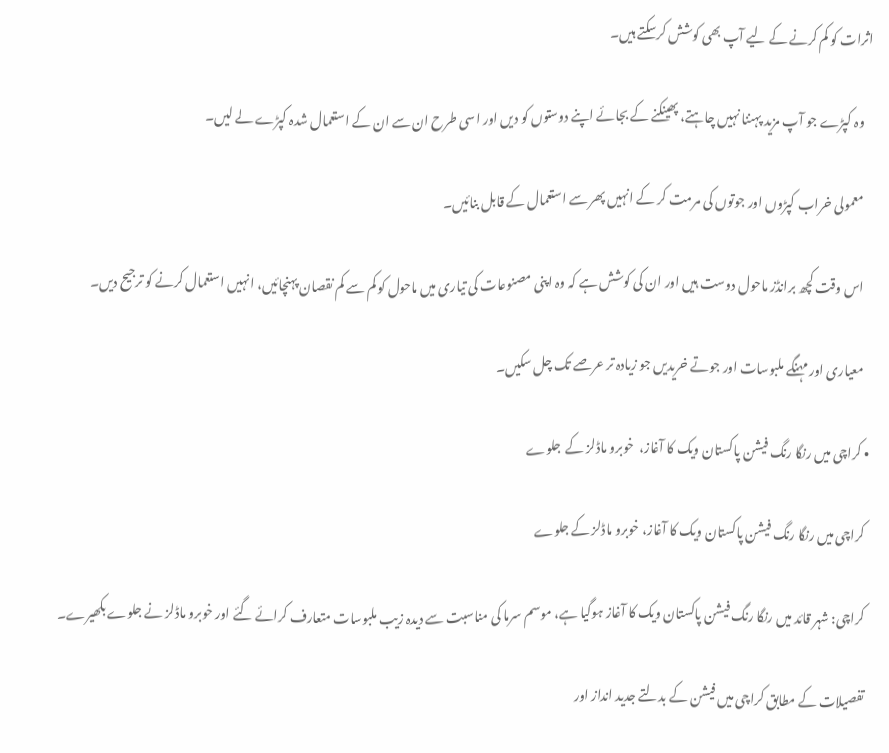اثرات کو کم کرنے کے لیے آپ بھی کوشش کرسکتے ہیں۔

    وہ کپڑے جو آپ مزید پہننا نہیں چاہتے، پھینکنے کے بجائے اپنے دوستوں کو دیں اور اسی طرح ان سے ان کے استعمال شدہ کپڑے لے لیں۔

    معمولی خراب کپڑوں اور جوتوں کی مرمت کر کے انہیں پھر سے استعمال کے قابل بنائیں۔

    اس وقت کچھ برانڈز ماحول دوست ہیں اور ان کی کوشش ہے کہ وہ اپنی مصنوعات کی تیاری میں ماحول کو کم سے کم نقصان پہنچائیں، انہیں استعمال کرنے کو ترجیح دیں۔

    معیاری اور مہنگے ملبوسات اور جوتے خریدیں جو زیادہ تر عرصے تک چل سکیں۔

  • کراچی میں رنگا رنگ فیشن پاکستان ویک کا آغاز،  خوبرو ماڈلز کے  جلوے

    کراچی میں رنگا رنگ فیشن پاکستان ویک کا آغاز، خوبرو ماڈلز کے جلوے

    کراچی: شہر قائد میں رنگا رنگ فیشن پاکستان ویک کا آغاز ہوگیا ہے، موسم سرما کی مناسبت سے دیدہ زیب ملبوسات متعارف کرائے گئے اور خوبرو ماڈلز نے جلوے بکھیرے۔

    تفصیلات کے مطابق کراچی میں فیشن کے بدلتے جدید انداز اور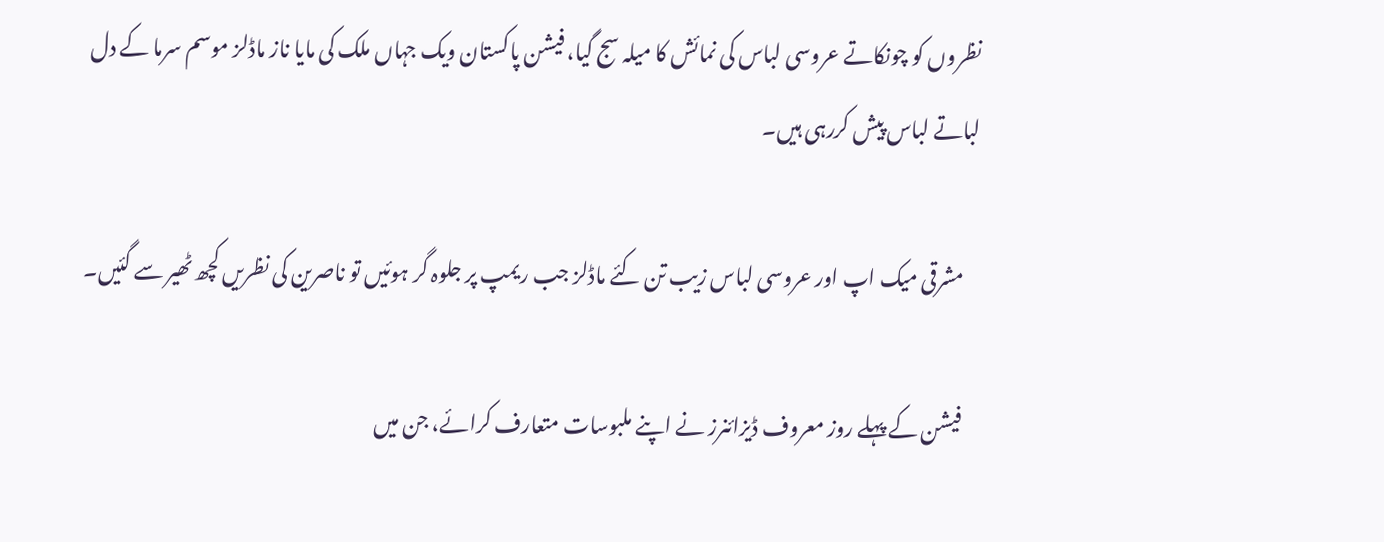نظروں کو چونکاتے عروسی لباس کی نمائش کا میلہ سج گیا، فیشن پاکستان ویک جہاں ملک کی مایا ناز ماڈلز موسم سرما کے دل لباتے لباس پیش کررہی ہیں۔

    مشرقی میک اپ اور عروسی لباس زیب تن کئے ماڈلز جب ریمپ پر جلوہ گر ہوئیں تو ناصرین کی نظریں کچھ ٹھیر سے گئیں۔

    فیشن کے پہلے روز معروف ڈیزائنرز نے اپنے ملبوسات متعارف کرائے، جن میں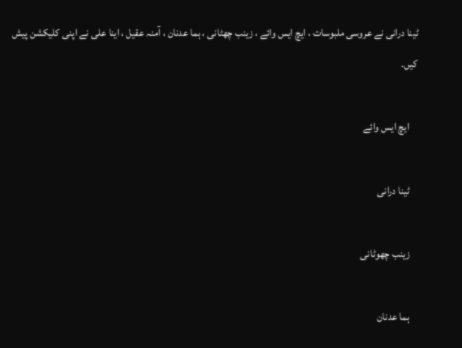ٹینا درانی نے عروسی ملبوسات ، ایچ ایس وائے ، زینب چھٹانی ، ہما عدنان ، آمنہ عقیل ، اینا علی نے اپنی کلیکشن پیش کیں۔

    ایچ ایس وائے

    ٹینا درانی

    زینب چھوٹانی

    ہما عدنان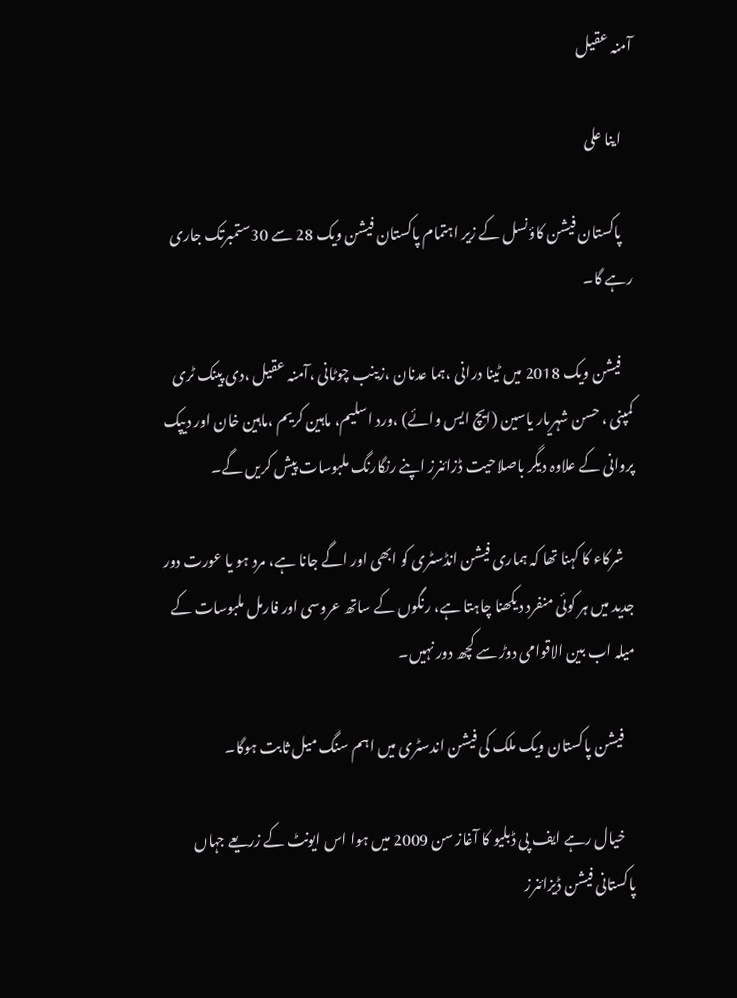آمنہ عقیل

    اینا علی

    پاکستان فیشن کاؤنسل کے زیر اہتمام پاکستان فیشن ویک 28 سے 30ستمبرتک جاری رہے گا۔

    فیشن ویک 2018 میں ٹینا درانی ،ہما عدنان ،زینب چوٹانی ،آمنہ عقیل ،دی پینک ٹری کمپنی ، حسن شہریار یاسین (ایچ ایس وائے) ،ورد اسلیم، ماہین کریم ،ماہین خان اور دیپک پروانی کے علاوہ دیگر باصلاحیت ڈزائنرز اپنے رنگارنگ ملبوسات پیش کریں گے۔

    شرکاء کا کہنا تھا کہ ہماری فیشن انڈسٹری کو ابھی اور اگے جانا ہے، مرد ہو یا عورت دور جدید میں ہر کوئی منفرد دیکھنا چاہتا ہے، رنگوں کے ساتھ عروسی اور فارمل ملبوسات کے میلہ اب بین الاقوامی دوڑ سے کچھ دور نہیں۔

    فیشن پاکستان ویک ملک کی فیشن اندسٹری میں اہم سنگ میل ثابت ہوگا۔

    خیال رہے ایف پی ڈبلیو کا آغاز سن 2009 میں ہوا اس ایونٹ کے زریعے جہاں پاکستانی فیشن ڈیزائنرز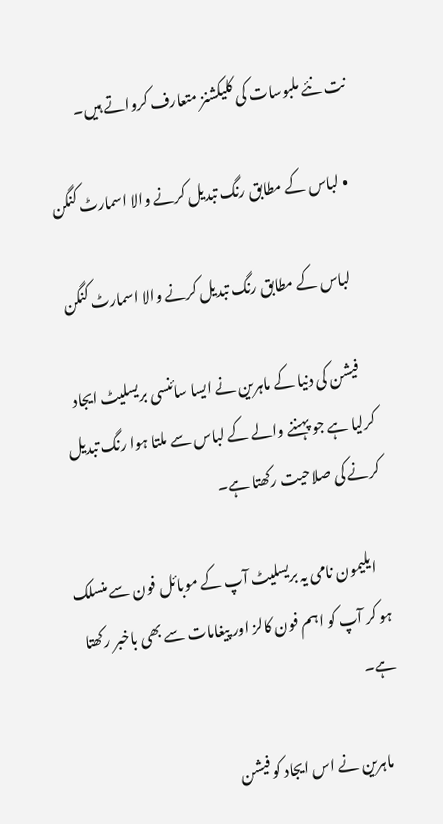نت نئے ملبوسات کی کلیکشنز متعارف کرواتے ہیں۔

  • لباس کے مطابق رنگ تبدیل کرنے والا اسمارٹ کنگن

    لباس کے مطابق رنگ تبدیل کرنے والا اسمارٹ کنگن

    فیشن کی دنیا کے ماہرین نے ایسا سائنسی بریسلیٹ ایجاد کرلیا ہے جو پہننے والے کے لباس سے ملتا ہوا رنگ تبدیل کرنے کی صلاحیت رکھتا ہے۔

    ایلیمون نامی یہ بریسلیٹ آپ کے موبائل فون سے منسلک ہو کر آپ کو اہم فون کالز اور پیغامات سے بھی باخبر رکھتا ہے۔

    ماہرین نے اس ایجاد کو فیشن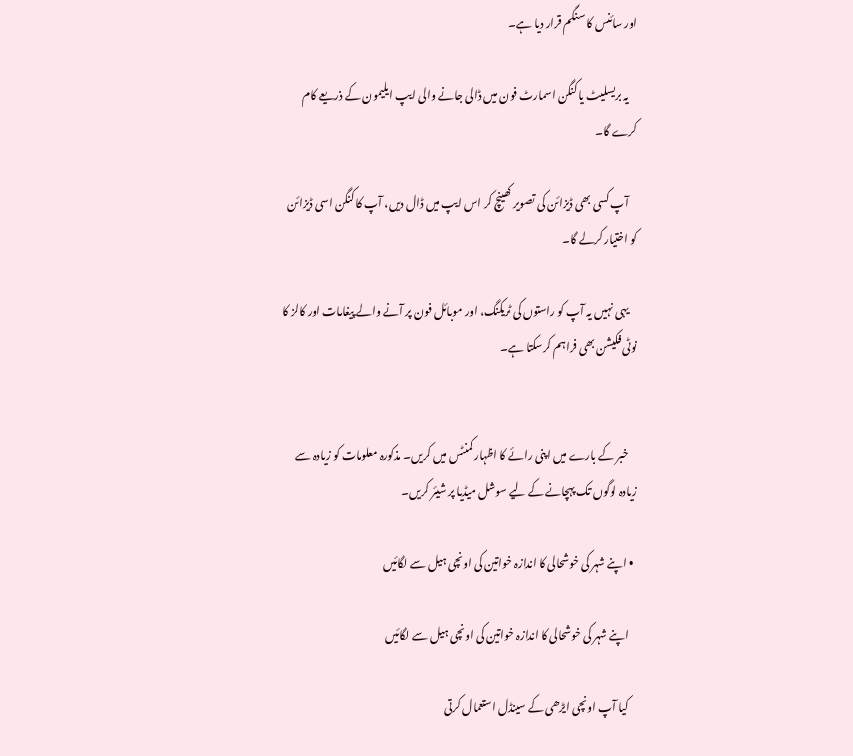اور سائنس کا سنگم قرار دیا ہے۔

    یہ بریسلیٹ یا کنگن اسمارٹ فون میں ڈالی جانے والی ایپ ایلیمون کے ذریعے کام کرے گا۔

    آپ کسی بھی ڈیزائن کی تصویر کھینچ کر اس ایپ میں ڈال دیں، آپ کا کنگن اسی ڈیزائن کو اختیار کرلے گا۔

    یہی نہیں یہ آپ کو راستوں کی ٹریکنگ، اور موبائل فون پر آنے والے پیغامات اور کالز کا نوٹی فکیشن بھی فراہم کرسکتا ہے۔


    خبر کے بارے میں اپنی رائے کا اظہار کمنٹس میں کریں۔ مذکورہ معلومات کو زیادہ سے زیادہ لوگوں تک پہچانے کے لیے سوشل میڈیا پر شیئر کریں۔

  • اپنے شہر کی خوشحالی کا اندازہ خواتین کی اونچی ہیل سے لگائیں

    اپنے شہر کی خوشحالی کا اندازہ خواتین کی اونچی ہیل سے لگائیں

    کیا آپ اونچی ایڑھی کے سینڈل استعمال کرتی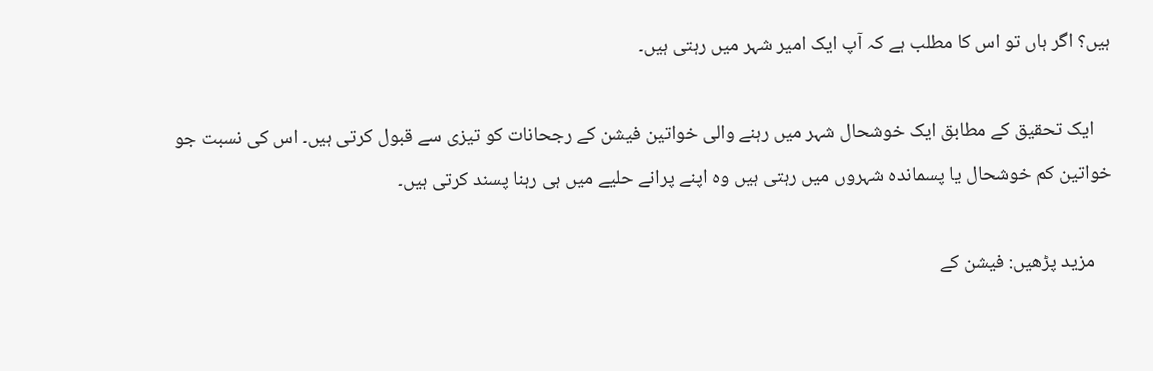ہیں؟ اگر ہاں تو اس کا مطلب ہے کہ آپ ایک امیر شہر میں رہتی ہیں۔

    ایک تحقیق کے مطابق ایک خوشحال شہر میں رہنے والی خواتین فیشن کے رجحانات کو تیزی سے قبول کرتی ہیں۔ اس کی نسبت جو خواتین کم خوشحال یا پسماندہ شہروں میں رہتی ہیں وہ اپنے پرانے حلیے میں ہی رہنا پسند کرتی ہیں۔

    مزید پڑھیں: فیشن کے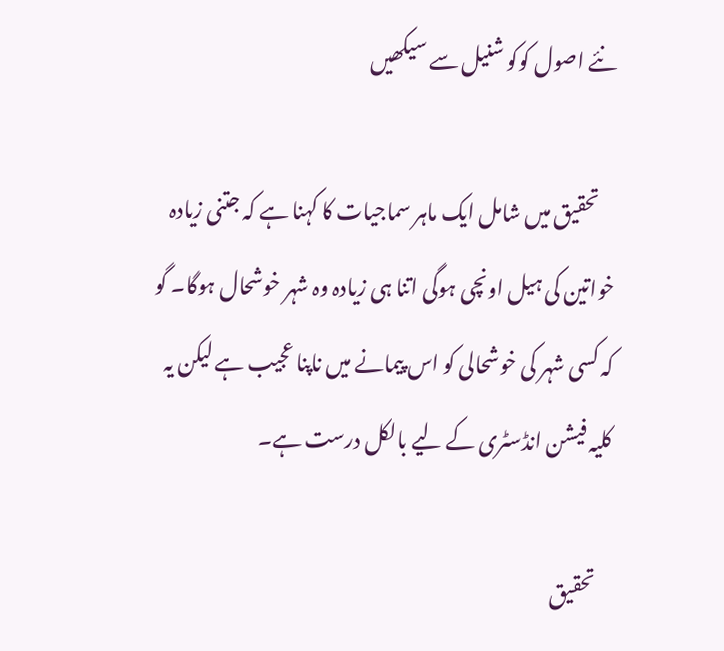نئے اصول کوکو شنیل سے سیکھیں

    تحقیق میں شامل ایک ماہر سماجیات کا کہنا ہے کہ جتنی زیادہ خواتین کی ہیل اونچی ہوگی اتنا ہی زیادہ وہ شہر خوشحال ہوگا۔ گو کہ کسی شہر کی خوشحالی کو اس پیمانے میں ناپنا عجیب ہے لیکن یہ کلیہ فیشن انڈسٹری کے لیے بالکل درست ہے۔

    تحقیق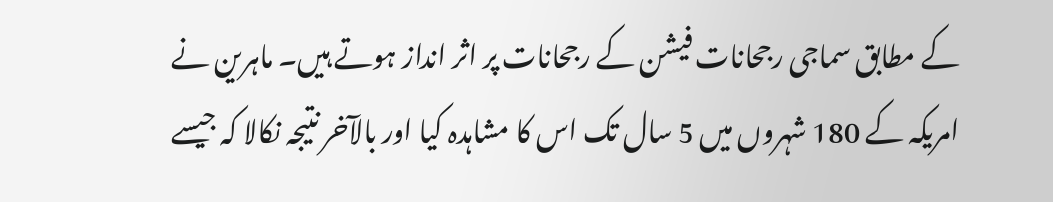کے مطابق سماجی رجحانات فیشن کے رجحانات پر اثر انداز ہوتے ہیں۔ ماہرین نے امریکہ کے 180 شہروں میں 5 سال تک اس کا مشاہدہ کیا اور بالآخر نتیجہ نکالا کہ جیسے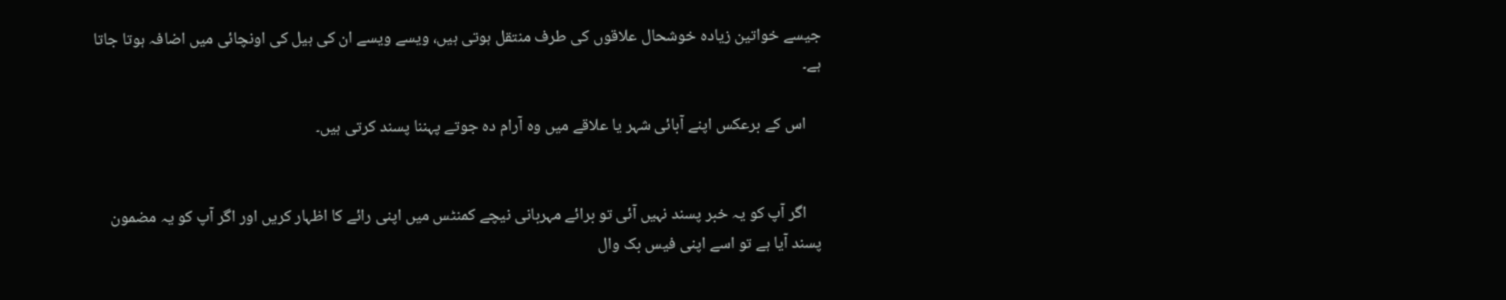جیسے خواتین زیادہ خوشحال علاقوں کی طرف منتقل ہوتی ہیں، ویسے ویسے ان کی ہیل کی اونچائی میں اضافہ ہوتا جاتا ہے۔

    اس کے برعکس اپنے آبائی شہر یا علاقے میں وہ آرام دہ جوتے پہننا پسند کرتی ہیں۔


    اگر آپ کو یہ خبر پسند نہیں آئی تو برائے مہربانی نیچے کمنٹس میں اپنی رائے کا اظہار کریں اور اگر آپ کو یہ مضمون پسند آیا ہے تو اسے اپنی فیس بک وال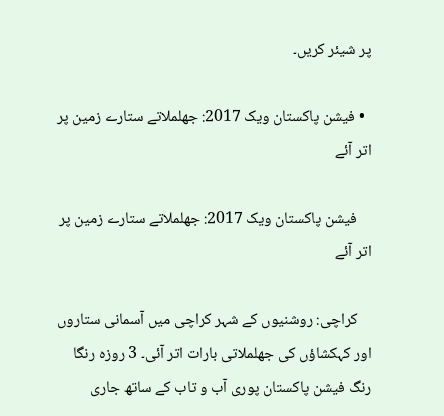پر شیئر کریں۔

  • فیشن پاکستان ویک 2017: جھلملاتے ستارے زمین پر اتر آئے

    فیشن پاکستان ویک 2017: جھلملاتے ستارے زمین پر اتر آئے

    کراچی: روشنیوں کے شہر کراچی میں آسمانی ستاروں اور کہکشاؤں کی جھلملاتی بارات اتر آئی۔ 3 روزہ رنگا رنگ فیشن پاکستان پوری آب و تاب کے ساتھ جاری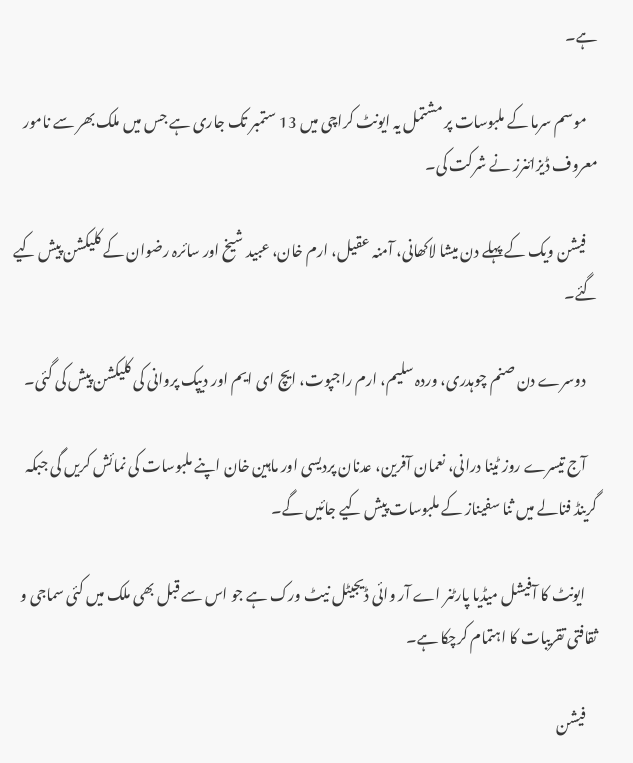ہے۔

    موسم سرما کے ملبوسات پر مشتمل یہ ایونٹ کراچی میں 13 ستمبر تک جاری ہے جس میں ملک بھر سے نامور معروف ڈیزائنرز نے شرکت کی۔

    فیشن ویک کے پہلے دن میشا لاکھانی، آمنہ عقیل، ارم خان، عبید شیخ اور سائرہ رضوان کے کلیکشن پیش کیے گئے۔

    دوسرے دن صنم چوہدری، وردہ سلیم، ارم راجپوت، ایچ ای ایم اور دیپک پروانی کی کلیکشن پیش کی گئی۔

    آج تیسرے روز ٹینا درانی، نعمان آفرین، عدنان پردیسی اور ماہین خان اپنے ملبوسات کی نمائش کریں گی جبکہ گرینڈ فنالے میں ثنا سفیناز کے ملبوسات پیش کیے جائیں گے۔

    ایونٹ کا آفیشل میڈیا پارٹنر اے آر وائی ڈیجیٹل نیٹ ورک ہے جو اس سے قبل بھی ملک میں کئی سماجی و ثقافتی تقریبات کا اہتمام کرچکا ہے۔

    فیشن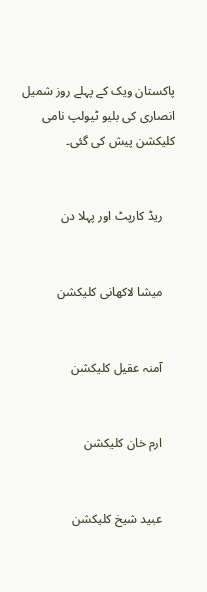پاکستان ویک کے پہلے روز شمیل انصاری کی بلیو ٹیولپ نامی کلیکشن پیش کی گئی۔


    ریڈ کارپٹ اور پہلا دن


    میشا لاکھانی کلیکشن


    آمنہ عقیل کلیکشن


    ارم خان کلیکشن


    عبید شیخ کلیکشن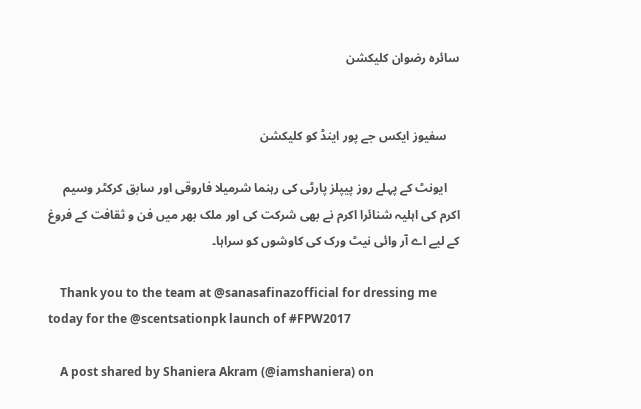سائرہ رضوان کلیکشن


    سفیوز ایکس جے پور اینڈ کو کلیکشن

    ایونٹ کے پہلے روز پیپلز پارٹی کی رہنما شرمیلا فاروقی اور سابق کرکٹر وسیم اکرم کی اہلیہ شنائرا اکرم نے بھی شرکت کی اور ملک بھر میں فن و ثقافت کے فروغ کے لیے اے آر وائی نیٹ ورک کی کاوشوں کو سراہا۔

    Thank you to the team at @sanasafinazofficial for dressing me today for the @scentsationpk launch of #FPW2017

    A post shared by Shaniera Akram (@iamshaniera) on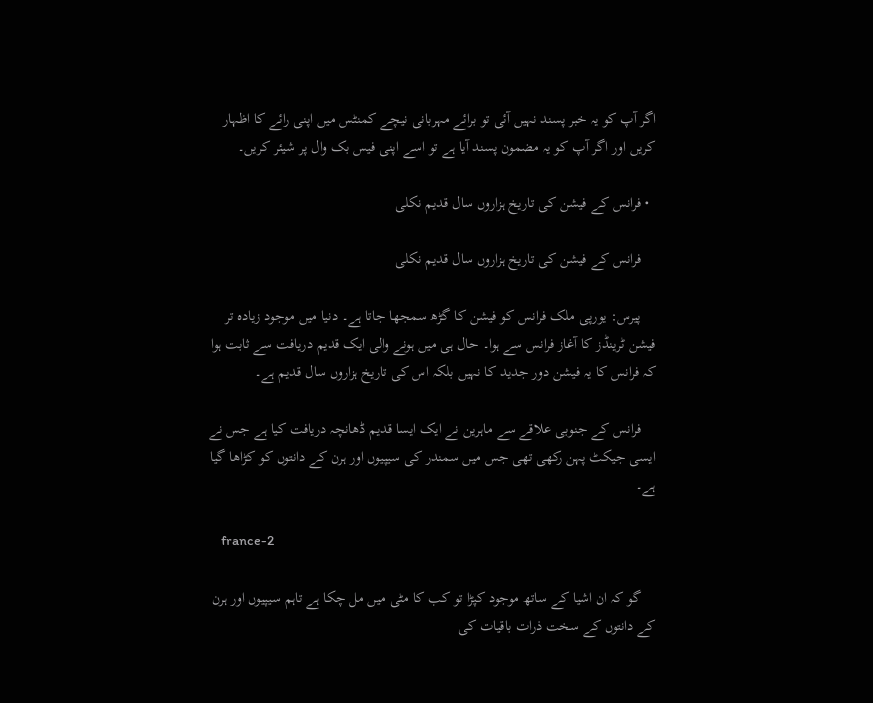اگر آپ کو یہ خبر پسند نہیں آئی تو برائے مہربانی نیچے کمنٹس میں اپنی رائے کا اظہار کریں اور اگر آپ کو یہ مضمون پسند آیا ہے تو اسے اپنی فیس بک وال پر شیئر کریں۔

  • فرانس کے فیشن کی تاریخ ہزاروں سال قدیم نکلی

    فرانس کے فیشن کی تاریخ ہزاروں سال قدیم نکلی

    پیرس: یورپی ملک فرانس کو فیشن کا گڑھ سمجھا جاتا ہے۔ دنیا میں موجود زیادہ تر فیشن ٹرینڈز کا آغاز فرانس سے ہوا۔ حال ہی میں ہونے والی ایک قدیم دریافت سے ثابت ہوا کہ فرانس کا یہ فیشن دور جدید کا نہیں بلکہ اس کی تاریخ ہزاروں سال قدیم ہے۔

    فرانس کے جنوبی علاقے سے ماہرین نے ایک ایسا قدیم ڈھانچہ دریافت کیا ہے جس نے ایسی جیکٹ پہن رکھی تھی جس میں سمندر کی سیپیوں اور ہرن کے دانتوں کو کڑاھا گیا ہے۔

    france-2

    گو کہ ان اشیا کے ساتھ موجود کپڑا تو کب کا مٹی میں مل چکا ہے تاہم سیپیوں اور ہرن کے دانتوں کے سخت ذرات باقیات کی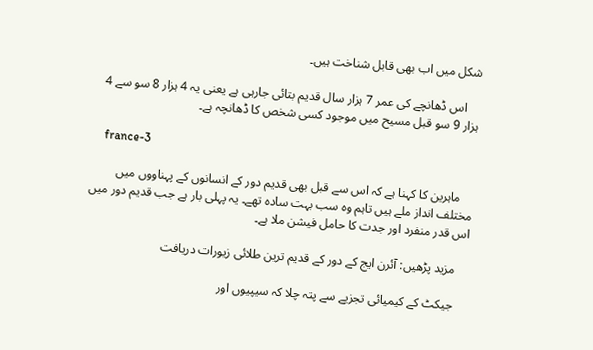شکل میں اب بھی قابل شناخت ہیں۔

    اس ڈھانچے کی عمر 7 ہزار سال قدیم بتائی جارہی ہے یعنی یہ 4 ہزار 8 سو سے 4 ہزار 9 سو قبل مسیح میں موجود کسی شخص کا ڈھانچہ ہے۔

    france-3

    ماہرین کا کہنا ہے کہ اس سے قبل بھی قدیم دور کے انسانوں کے پہناووں میں مختلف انداز ملے ہیں تاہم وہ سب بہت سادہ تھے۔ یہ پہلی بار ہے جب قدیم دور میں اس قدر منفرد اور جدت کا حامل فیشن ملا ہے۔

    مزید پڑھیں: آئرن ایج کے دور کے قدیم ترین طلائی زیورات دریافت

    جیکٹ کے کیمیائی تجزیے سے پتہ چلا کہ سیپیوں اور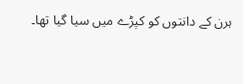ہرن کے دانتوں کو کپڑے میں سیا گیا تھا۔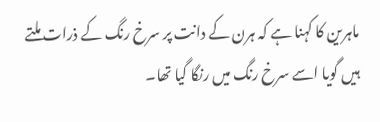ماہرین کا کہنا ہے کہ ہرن کے دانت پر سرخ رنگ کے ذرات ملتے ہیں گویا اسے سرخ رنگ میں رنگا گیا تھا۔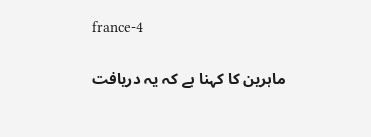france-4

    ماہرین کا کہنا ہے کہ یہ دریافت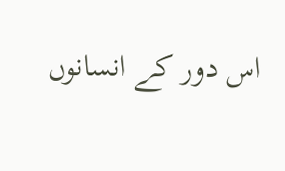اس دور کے انسانوں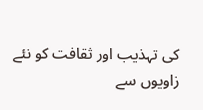کی تہذیب اور ثقافت کو نئے زاویوں سے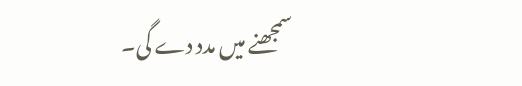سمجھنے میں مدد دے گی۔